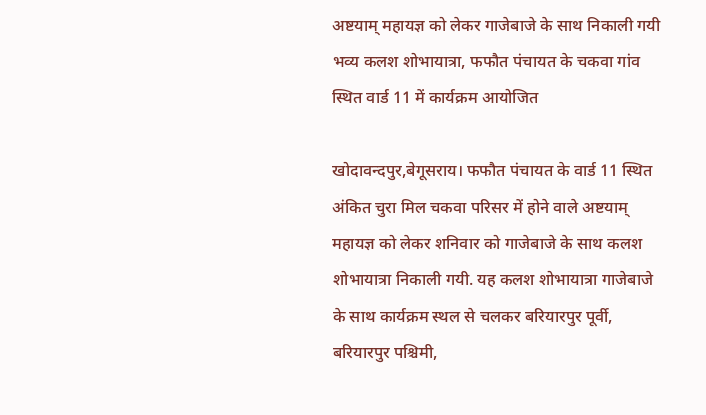अष्टयाम् महायज्ञ को लेकर गाजेबाजे के साथ निकाली गयी भव्य कलश शोभायात्रा, फफौत पंचायत के चकवा गांव स्थित वार्ड 11 में कार्यक्रम आयोजित

खोदावन्दपुर,बेगूसराय। फफौत पंचायत के वार्ड 11 स्थित अंकित चुरा मिल चकवा परिसर में होने वाले अष्टयाम् महायज्ञ को लेकर शनिवार को गाजेबाजे के साथ कलश शोभायात्रा निकाली गयी. यह कलश शोभायात्रा गाजेबाजे के साथ कार्यक्रम स्थल से चलकर बरियारपुर पूर्वी, बरियारपुर पश्चिमी,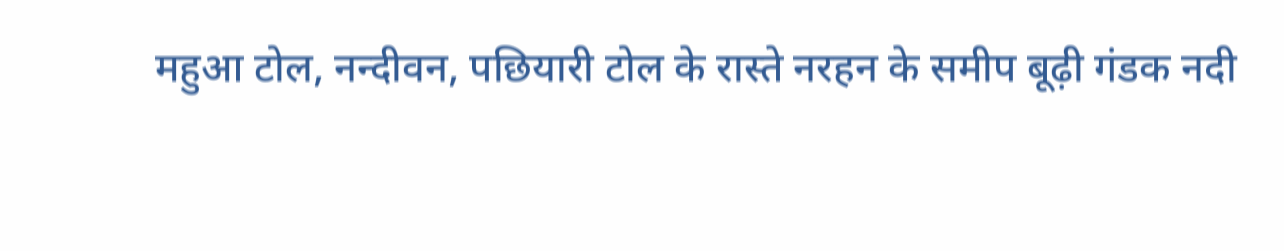महुआ टोल, नन्दीवन, पछियारी टोल के रास्ते नरहन के समीप बूढ़ी गंडक नदी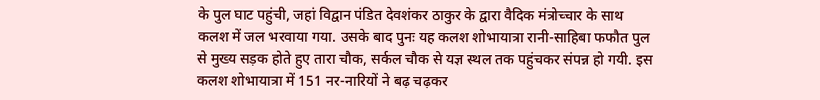के पुल घाट पहुंची, जहां विद्वान पंडित देवशंकर ठाकुर के द्वारा वैदिक मंत्रोच्चार के साथ कलश में जल भरवाया गया. उसके बाद पुनः यह कलश शोभायात्रा रानी-साहिबा फफौत पुल से मुख्य सड़क होते हुए तारा चौक, सर्कल चौक से यज्ञ स्थल तक पहुंचकर संपन्न हो गयी. इस कलश शोभायात्रा में 151 नर-नारियों ने बढ़ चढ़कर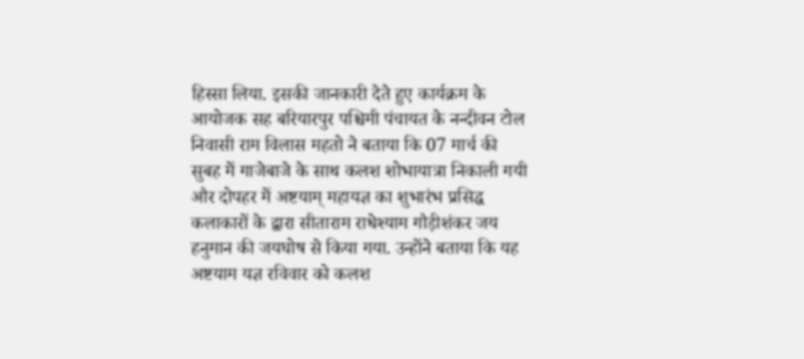हिस्सा लिया. इसकी जानकारी देते हुए कार्यक्रम के आयोजक सह बरियारपुर पश्चिमी पंचायत के नन्दीवन टोल निवासी राम विलास महतो ने बताया कि 07 मार्च की सुबह में गाजेबाजे के साथ कलश शोभायात्रा निकाली गयी और दोपहर में अष्टयाम् महायज्ञ का शुभारंभ प्रसिद्ध कलाकारों के द्वारा सीताराम राधेश्याम गौड़ीशंकर जय हनुमान की जयघोष से किया गया. उन्होंने बताया कि यह अष्टयाम यज्ञ रविवार को कलश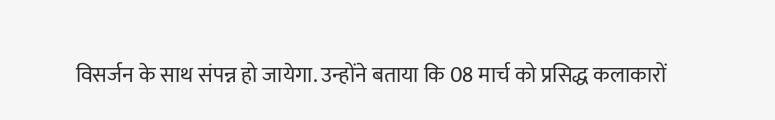विसर्जन के साथ संपन्न हो जायेगा. उन्होंने बताया कि 08 मार्च को प्रसिद्ध कलाकारों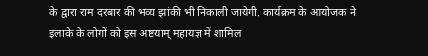के द्वारा राम दरबार की भव्य झांकी भी निकाली जायेगी. कार्यक्रम के आयोजक ने इलाके के लोगों को इस अष्टयाम् महायज्ञ में शामिल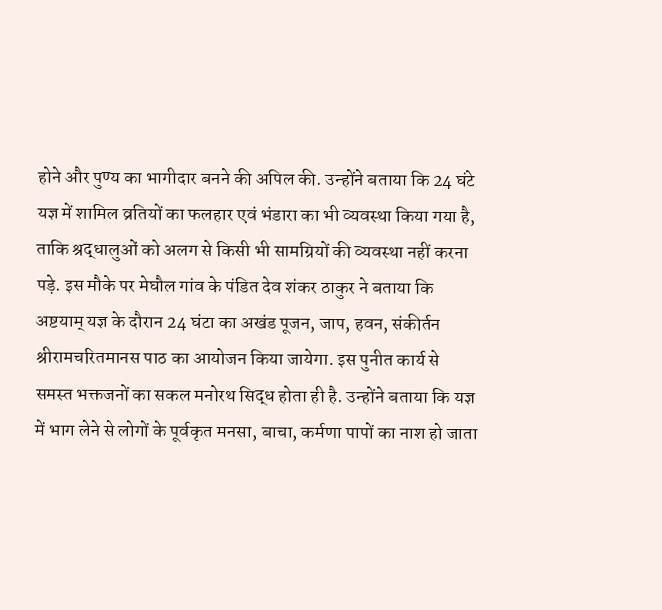होने और पुण्य का भागीदार बनने की अपिल की. उन्होंने बताया कि 24 घंटे यज्ञ में शामिल व्रतियों का फलहार एवं भंडारा का भी व्यवस्था किया गया है, ताकि श्रद्धालुओं को अलग से किसी भी सामग्रियों की व्यवस्था नहीं करना पड़े. इस मौके पर मेघौल गांव के पंडित देव शंकर ठाकुर ने बताया कि अष्टयाम् यज्ञ के दौरान 24 घंटा का अखंड पूजन, जाप, हवन, संकीर्तन श्रीरामचरितमानस पाठ का आयोजन किया जायेगा. इस पुनीत कार्य से समस्त भक्तजनों का सकल मनोरथ सिद्ध होता ही है. उन्होंने बताया कि यज्ञ में भाग लेने से लोगों के पूर्वकृत मनसा, बाचा, कर्मणा पापों का नाश हो जाता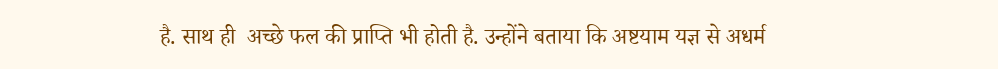है. साथ ही  अच्छे फल की प्राप्ति भी होती है. उन्होंने बताया कि अष्टयाम यज्ञ से अधर्म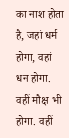का नाश होता है, जहां धर्म होगा, वहां धन होगा. वहीं मौक्ष भी होगा. वहीं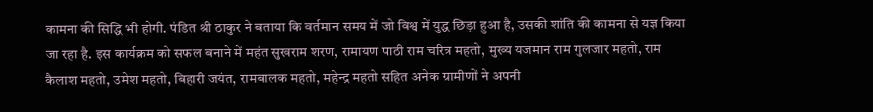कामना की सिद्धि भी होगी. पंडित श्री ठाकुर ने बताया कि वर्तमान समय में जो विश्व में युद्ध छिड़ा हुआ है, उसकी शांति की कामना से यज्ञ किया जा रहा है. इस कार्यक्रम को सफल बनाने में महंत सुखराम शरण, रामायण पाठी राम चरित्र महतो, मुख्य यजमान राम गुलजार महतो, राम कैलाश महतो, उमेश महतो, बिहारी जयंत, रामबालक महतो, महेन्द्र महतो सहित अनेक ग्रामीणों ने अपनी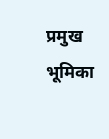प्रमुख भूमिका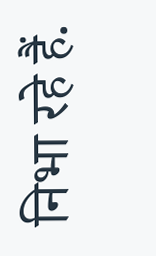निभा रहे हैं.